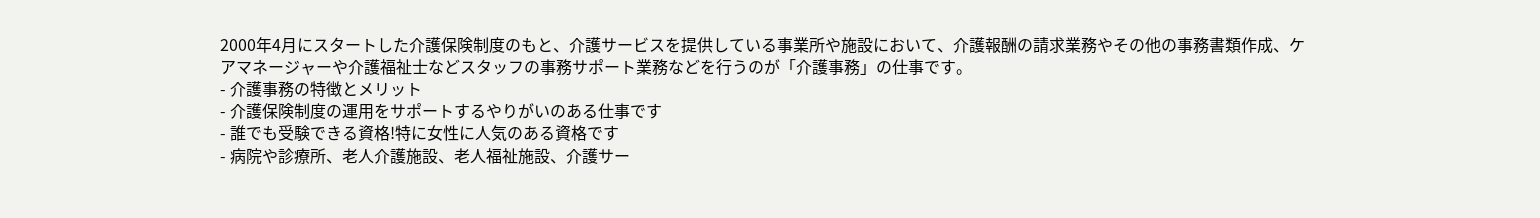2000年4月にスタートした介護保険制度のもと、介護サービスを提供している事業所や施設において、介護報酬の請求業務やその他の事務書類作成、ケアマネージャーや介護福祉士などスタッフの事務サポート業務などを行うのが「介護事務」の仕事です。
- 介護事務の特徴とメリット
- 介護保険制度の運用をサポートするやりがいのある仕事です
- 誰でも受験できる資格!特に女性に人気のある資格です
- 病院や診療所、老人介護施設、老人福祉施設、介護サー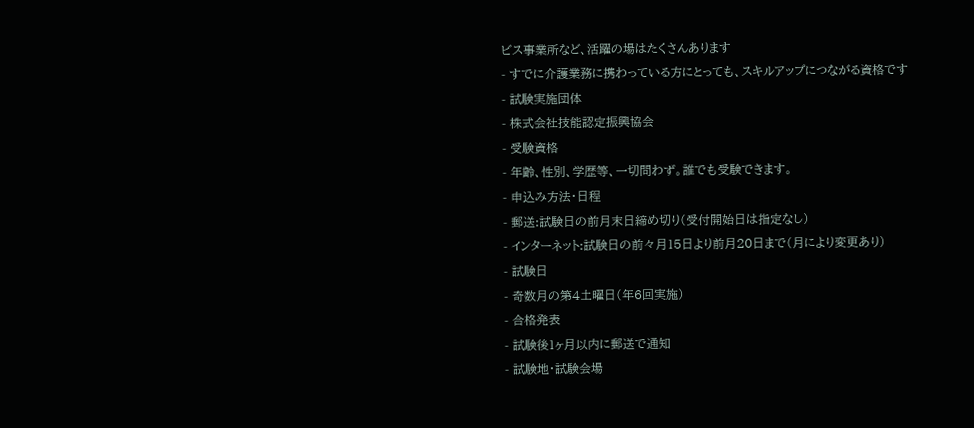ビス事業所など、活躍の場はたくさんあります
- すでに介護業務に携わっている方にとっても、スキルアップにつながる資格です
- 試験実施団体
- 株式会社技能認定振興協会
- 受験資格
- 年齢、性別、学歴等、一切問わず。誰でも受験できます。
- 申込み方法・日程
- 郵送:試験日の前月末日締め切り(受付開始日は指定なし)
- インターネット:試験日の前々月15日より前月20日まで(月により変更あり)
- 試験日
- 奇数月の第4土曜日(年6回実施)
- 合格発表
- 試験後1ヶ月以内に郵送で通知
- 試験地・試験会場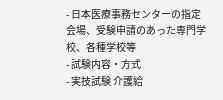- 日本医療事務センターの指定会場、受験申請のあった専門学校、各種学校等
- 試験内容・方式
- 実技試験 介護給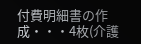付費明細書の作成・・・4枚(介護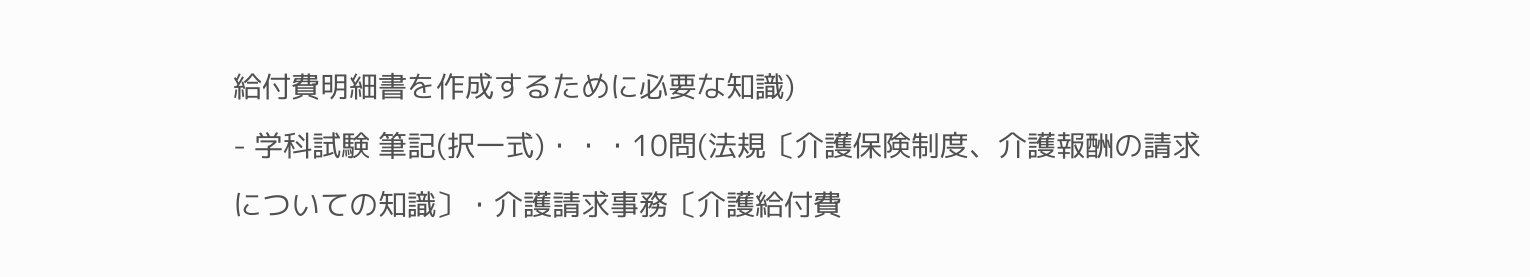給付費明細書を作成するために必要な知識)
- 学科試験 筆記(択一式)・・・10問(法規〔介護保険制度、介護報酬の請求についての知識〕・介護請求事務〔介護給付費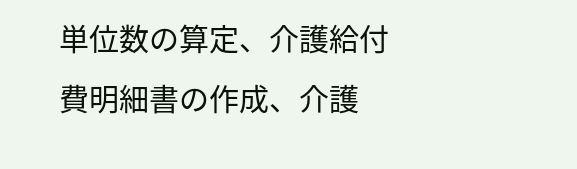単位数の算定、介護給付費明細書の作成、介護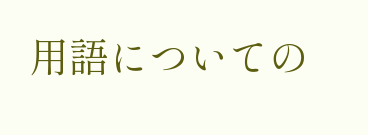用語についての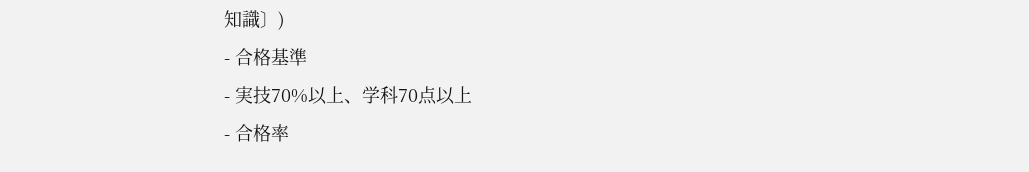知識〕)
- 合格基準
- 実技70%以上、学科70点以上
- 合格率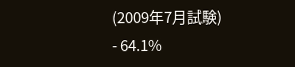(2009年7月試験)
- 64.1%